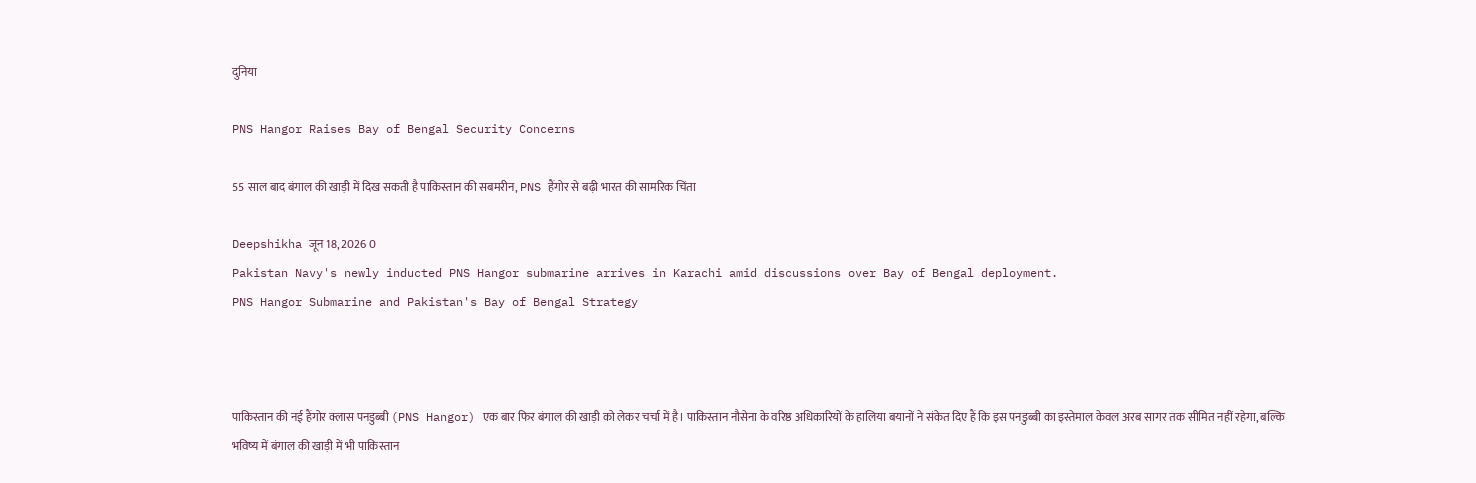दुनिया

PNS Hangor Raises Bay of Bengal Security Concerns

55 साल बाद बंगाल की खाड़ी में दिख सकती है पाकिस्तान की सबमरीन, PNS हैंगोर से बढ़ी भारत की सामरिक चिंता

Deepshikha जून 18, 2026 0
Pakistan Navy's newly inducted PNS Hangor submarine arrives in Karachi amid discussions over Bay of Bengal deployment.
PNS Hangor Submarine and Pakistan's Bay of Bengal Strategy



पाकिस्तान की नई हैंगोर क्लास पनडुब्बी (PNS Hangor) एक बार फिर बंगाल की खाड़ी को लेकर चर्चा में है। पाकिस्तान नौसेना के वरिष्ठ अधिकारियों के हालिया बयानों ने संकेत दिए हैं कि इस पनडुब्बी का इस्तेमाल केवल अरब सागर तक सीमित नहीं रहेगा, बल्कि भविष्य में बंगाल की खाड़ी में भी पाकिस्तान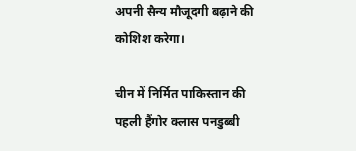अपनी सैन्य मौजूदगी बढ़ाने की कोशिश करेगा।

चीन में निर्मित पाकिस्तान की पहली हैंगोर क्लास पनडुब्बी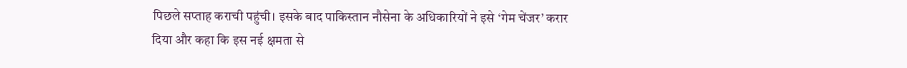पिछले सप्ताह कराची पहुंची। इसके बाद पाकिस्तान नौसेना के अधिकारियों ने इसे ‘गेम चेंजर’ करार दिया और कहा कि इस नई क्षमता से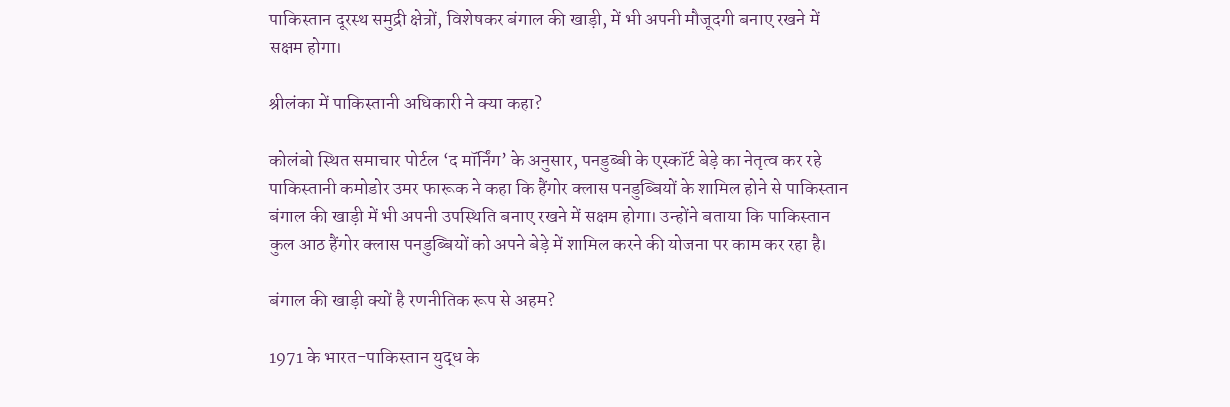पाकिस्तान दूरस्थ समुद्री क्षेत्रों, विशेषकर बंगाल की खाड़ी, में भी अपनी मौजूदगी बनाए रखने में सक्षम होगा।

श्रीलंका में पाकिस्तानी अधिकारी ने क्या कहा?

कोलंबो स्थित समाचार पोर्टल ‘द मॉर्निंग’ के अनुसार, पनडुब्बी के एस्कॉर्ट बेड़े का नेतृत्व कर रहे पाकिस्तानी कमोडोर उमर फारूक ने कहा कि हैंगोर क्लास पनडुब्बियों के शामिल होने से पाकिस्तान बंगाल की खाड़ी में भी अपनी उपस्थिति बनाए रखने में सक्षम होगा। उन्होंने बताया कि पाकिस्तान कुल आठ हैंगोर क्लास पनडुब्बियों को अपने बेड़े में शामिल करने की योजना पर काम कर रहा है।

बंगाल की खाड़ी क्यों है रणनीतिक रूप से अहम?

1971 के भारत-पाकिस्तान युद्ध के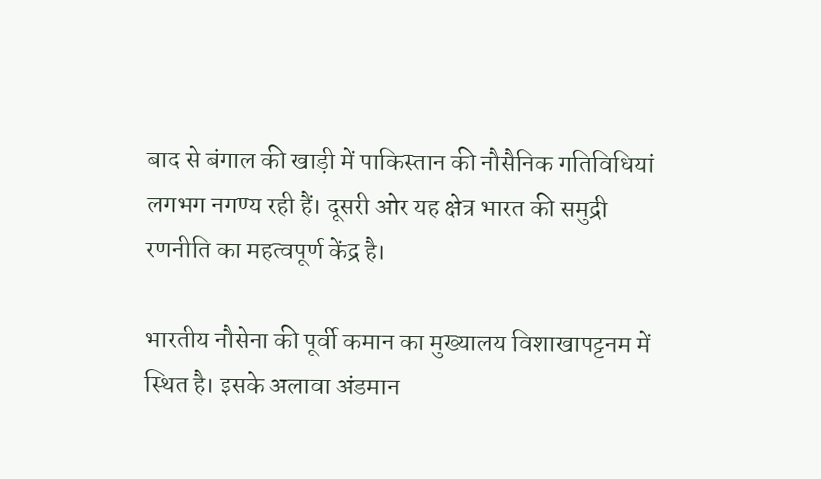बाद से बंगाल की खाड़ी में पाकिस्तान की नौसैनिक गतिविधियां लगभग नगण्य रही हैं। दूसरी ओर यह क्षेत्र भारत की समुद्री रणनीति का महत्वपूर्ण केंद्र है।

भारतीय नौसेना की पूर्वी कमान का मुख्यालय विशाखापट्टनम में स्थित है। इसके अलावा अंडमान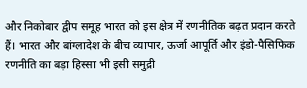और निकोबार द्वीप समूह भारत को इस क्षेत्र में रणनीतिक बढ़त प्रदान करते हैं। भारत और बांग्लादेश के बीच व्यापार, ऊर्जा आपूर्ति और इंडो-पैसिफिक रणनीति का बड़ा हिस्सा भी इसी समुद्री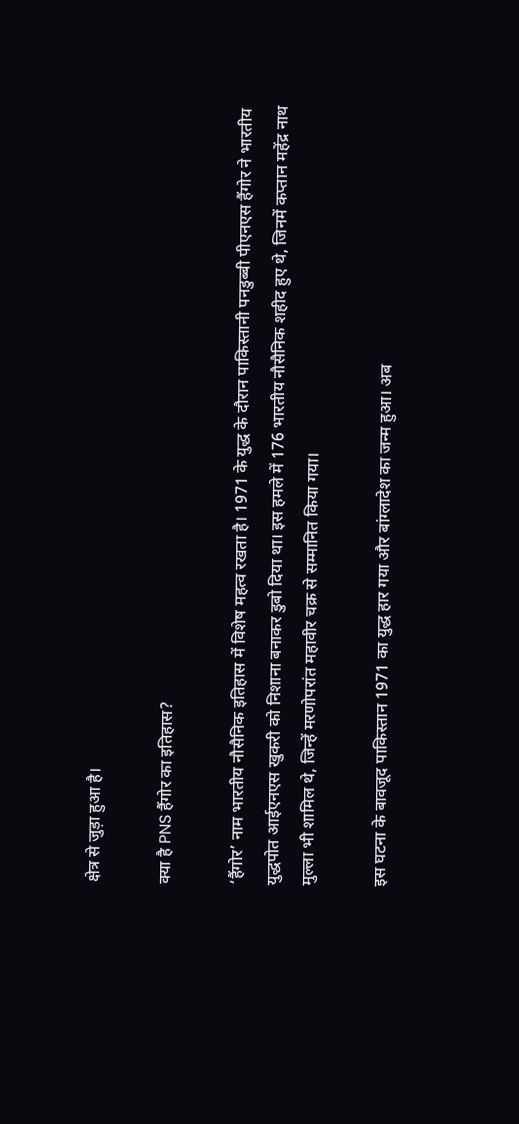क्षेत्र से जुड़ा हुआ है।

क्या है PNS हैंगोर का इतिहास?

‘हैंगोर’ नाम भारतीय नौसैनिक इतिहास में विशेष महत्व रखता है। 1971 के युद्ध के दौरान पाकिस्तानी पनडुब्बी पीएनएस हैंगोर ने भारतीय युद्धपोत आईएनएस खुकरी को निशाना बनाकर डुबो दिया था। इस हमले में 176 भारतीय नौसैनिक शहीद हुए थे, जिनमें कप्तान महेंद्र नाथ मुल्ला भी शामिल थे, जिन्हें मरणोपरांत महावीर चक्र से सम्मानित किया गया।

इस घटना के बावजूद पाकिस्तान 1971 का युद्ध हार गया और बांग्लादेश का जन्म हुआ। अब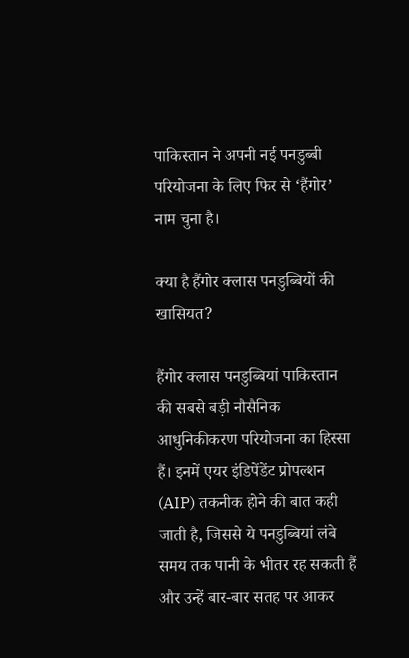पाकिस्तान ने अपनी नई पनडुब्बी परियोजना के लिए फिर से ‘हैंगोर’ नाम चुना है।

क्या है हैंगोर क्लास पनडुब्बियों की खासियत?

हैंगोर क्लास पनडुब्बियां पाकिस्तान की सबसे बड़ी नौसैनिक आधुनिकीकरण परियोजना का हिस्सा हैं। इनमें एयर इंडिपेंडेंट प्रोपल्शन (AIP) तकनीक होने की बात कही जाती है, जिससे ये पनडुब्बियां लंबे समय तक पानी के भीतर रह सकती हैं और उन्हें बार-बार सतह पर आकर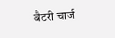बैटरी चार्ज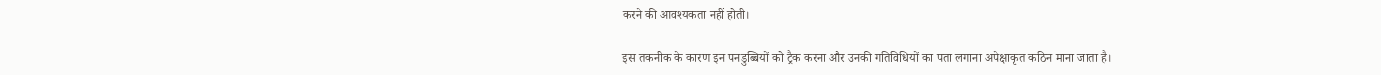करने की आवश्यकता नहीं होती।

इस तकनीक के कारण इन पनडुब्बियों को ट्रैक करना और उनकी गतिविधियों का पता लगाना अपेक्षाकृत कठिन माना जाता है।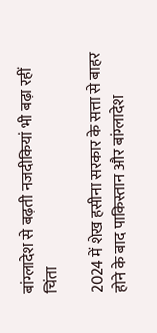बांग्लादेश से बढ़ती नजदीकियां भी बढ़ा रहीं चिंता

2024 में शेख हसीना सरकार के सत्ता से बाहर होने के बाद पाकिस्तान और बांग्लादेश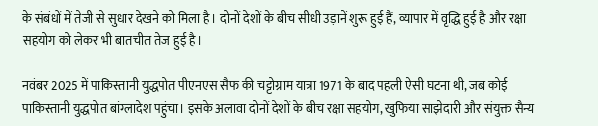के संबंधों में तेजी से सुधार देखने को मिला है। दोनों देशों के बीच सीधी उड़ानें शुरू हुई हैं, व्यापार में वृद्धि हुई है और रक्षा सहयोग को लेकर भी बातचीत तेज हुई है।

नवंबर 2025 में पाकिस्तानी युद्धपोत पीएनएस सैफ की चट्टोग्राम यात्रा 1971 के बाद पहली ऐसी घटना थी, जब कोई पाकिस्तानी युद्धपोत बांग्लादेश पहुंचा। इसके अलावा दोनों देशों के बीच रक्षा सहयोग, खुफिया साझेदारी और संयुक्त सैन्य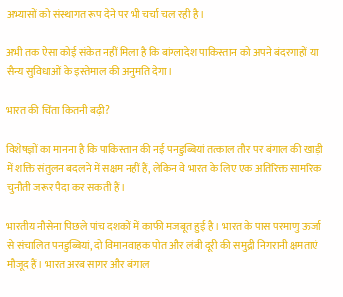अभ्यासों को संस्थागत रूप देने पर भी चर्चा चल रही है।

अभी तक ऐसा कोई संकेत नहीं मिला है कि बांग्लादेश पाकिस्तान को अपने बंदरगाहों या सैन्य सुविधाओं के इस्तेमाल की अनुमति देगा।

भारत की चिंता कितनी बढ़ी?

विशेषज्ञों का मानना है कि पाकिस्तान की नई पनडुब्बियां तत्काल तौर पर बंगाल की खाड़ी में शक्ति संतुलन बदलने में सक्षम नहीं हैं, लेकिन वे भारत के लिए एक अतिरिक्त सामरिक चुनौती जरूर पैदा कर सकती हैं।

भारतीय नौसेना पिछले पांच दशकों में काफी मजबूत हुई है। भारत के पास परमाणु ऊर्जा से संचालित पनडुब्बियां, दो विमानवाहक पोत और लंबी दूरी की समुद्री निगरानी क्षमताएं मौजूद हैं। भारत अरब सागर और बंगाल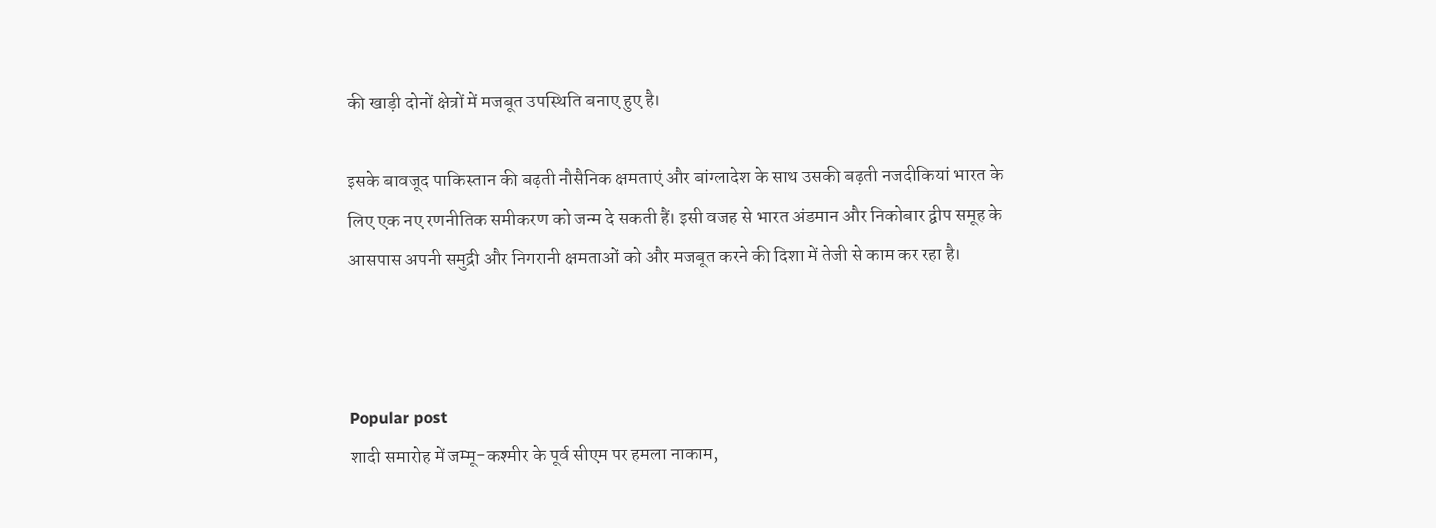की खाड़ी दोनों क्षेत्रों में मजबूत उपस्थिति बनाए हुए है।

इसके बावजूद पाकिस्तान की बढ़ती नौसैनिक क्षमताएं और बांग्लादेश के साथ उसकी बढ़ती नजदीकियां भारत के लिए एक नए रणनीतिक समीकरण को जन्म दे सकती हैं। इसी वजह से भारत अंडमान और निकोबार द्वीप समूह के आसपास अपनी समुद्री और निगरानी क्षमताओं को और मजबूत करने की दिशा में तेजी से काम कर रहा है।



Popular post
शादी समारोह में जम्मू-कश्मीर के पूर्व सीएम पर हमला नाकाम,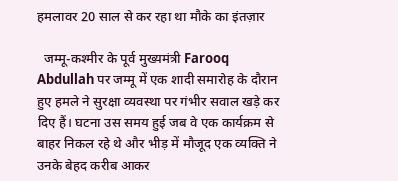हमलावर 20 साल से कर रहा था मौके का इंतज़ार

  जम्मू-कश्मीर के पूर्व मुख्यमंत्री Farooq Abdullah पर जम्मू में एक शादी समारोह के दौरान हुए हमले ने सुरक्षा व्यवस्था पर गंभीर सवाल खड़े कर दिए हैं। घटना उस समय हुई जब वे एक कार्यक्रम से बाहर निकल रहे थे और भीड़ में मौजूद एक व्यक्ति ने उनके बेहद करीब आकर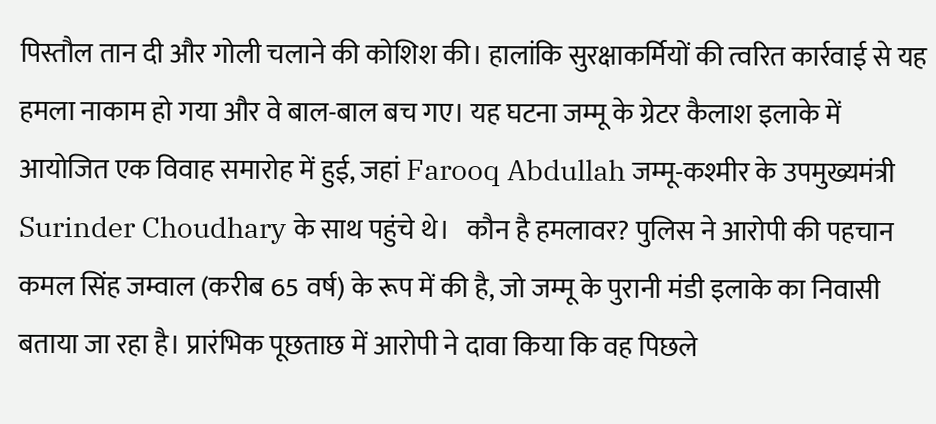पिस्तौल तान दी और गोली चलाने की कोशिश की। हालांकि सुरक्षाकर्मियों की त्वरित कार्रवाई से यह हमला नाकाम हो गया और वे बाल-बाल बच गए। यह घटना जम्मू के ग्रेटर कैलाश इलाके में आयोजित एक विवाह समारोह में हुई, जहां Farooq Abdullah जम्मू-कश्मीर के उपमुख्यमंत्री Surinder Choudhary के साथ पहुंचे थे।   कौन है हमलावर? पुलिस ने आरोपी की पहचान कमल सिंह जम्वाल (करीब 65 वर्ष) के रूप में की है, जो जम्मू के पुरानी मंडी इलाके का निवासी बताया जा रहा है। प्रारंभिक पूछताछ में आरोपी ने दावा किया कि वह पिछले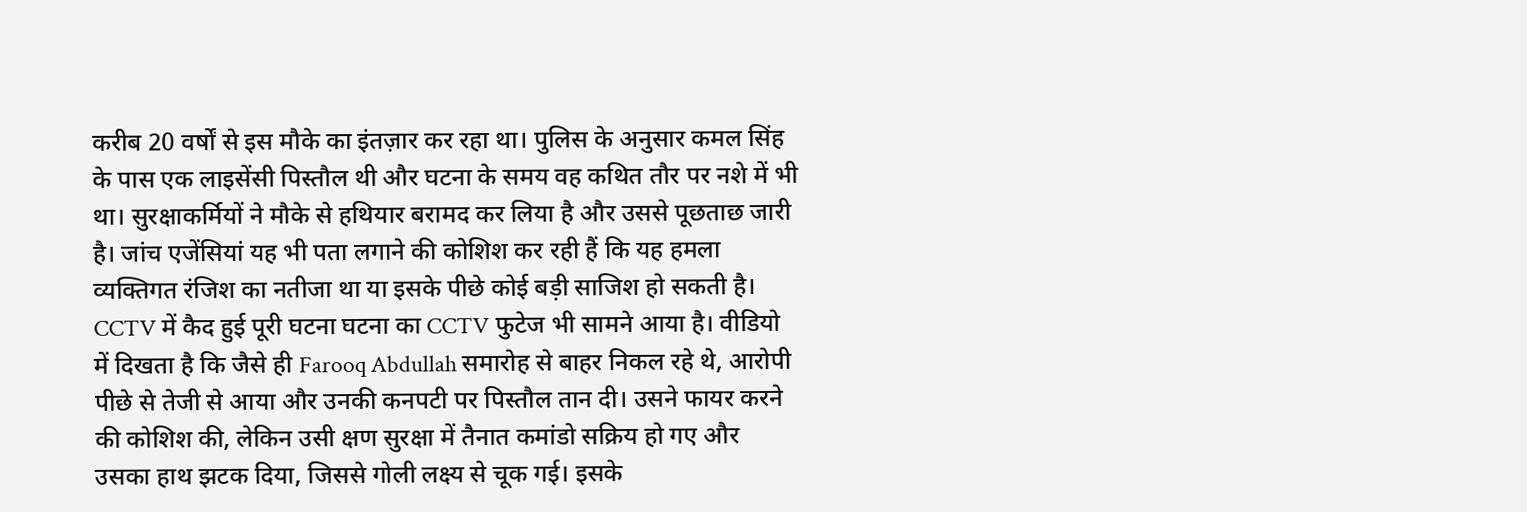करीब 20 वर्षों से इस मौके का इंतज़ार कर रहा था। पुलिस के अनुसार कमल सिंह के पास एक लाइसेंसी पिस्तौल थी और घटना के समय वह कथित तौर पर नशे में भी था। सुरक्षाकर्मियों ने मौके से हथियार बरामद कर लिया है और उससे पूछताछ जारी है। जांच एजेंसियां यह भी पता लगाने की कोशिश कर रही हैं कि यह हमला व्यक्तिगत रंजिश का नतीजा था या इसके पीछे कोई बड़ी साजिश हो सकती है।   CCTV में कैद हुई पूरी घटना घटना का CCTV फुटेज भी सामने आया है। वीडियो में दिखता है कि जैसे ही Farooq Abdullah समारोह से बाहर निकल रहे थे, आरोपी पीछे से तेजी से आया और उनकी कनपटी पर पिस्तौल तान दी। उसने फायर करने की कोशिश की, लेकिन उसी क्षण सुरक्षा में तैनात कमांडो सक्रिय हो गए और उसका हाथ झटक दिया, जिससे गोली लक्ष्य से चूक गई। इसके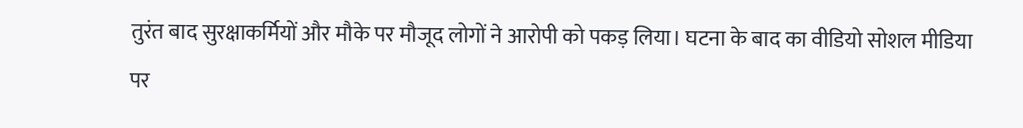तुरंत बाद सुरक्षाकर्मियों और मौके पर मौजूद लोगों ने आरोपी को पकड़ लिया। घटना के बाद का वीडियो सोशल मीडिया पर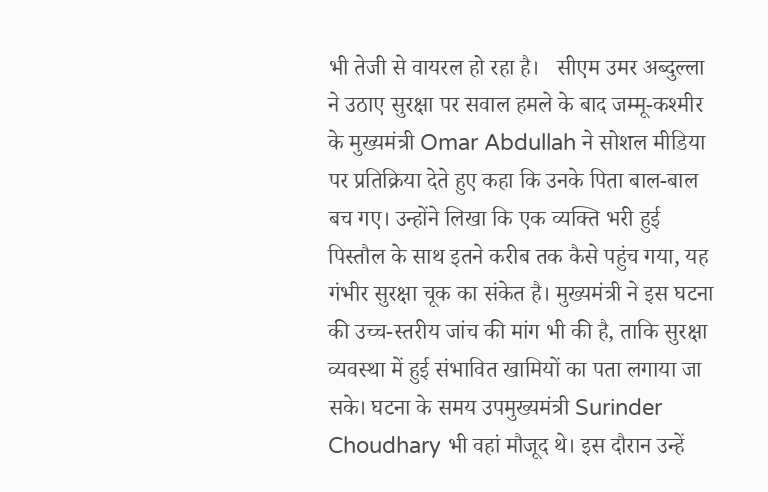भी तेजी से वायरल हो रहा है।   सीएम उमर अब्दुल्ला ने उठाए सुरक्षा पर सवाल हमले के बाद जम्मू-कश्मीर के मुख्यमंत्री Omar Abdullah ने सोशल मीडिया पर प्रतिक्रिया देते हुए कहा कि उनके पिता बाल-बाल बच गए। उन्होंने लिखा कि एक व्यक्ति भरी हुई पिस्तौल के साथ इतने करीब तक कैसे पहुंच गया, यह गंभीर सुरक्षा चूक का संकेत है। मुख्यमंत्री ने इस घटना की उच्च-स्तरीय जांच की मांग भी की है, ताकि सुरक्षा व्यवस्था में हुई संभावित खामियों का पता लगाया जा सके। घटना के समय उपमुख्यमंत्री Surinder Choudhary भी वहां मौजूद थे। इस दौरान उन्हें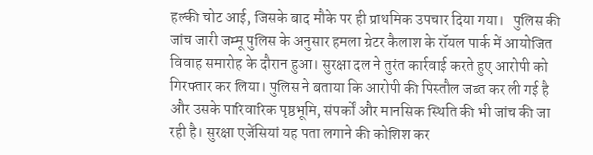हल्की चोट आई, जिसके बाद मौके पर ही प्राथमिक उपचार दिया गया।   पुलिस की जांच जारी जम्मू पुलिस के अनुसार हमला ग्रेटर कैलाश के रॉयल पार्क में आयोजित विवाह समारोह के दौरान हुआ। सुरक्षा दल ने तुरंत कार्रवाई करते हुए आरोपी को गिरफ्तार कर लिया। पुलिस ने बताया कि आरोपी की पिस्तौल जब्त कर ली गई है और उसके पारिवारिक पृष्ठभूमि, संपर्कों और मानसिक स्थिति की भी जांच की जा रही है। सुरक्षा एजेंसियां यह पता लगाने की कोशिश कर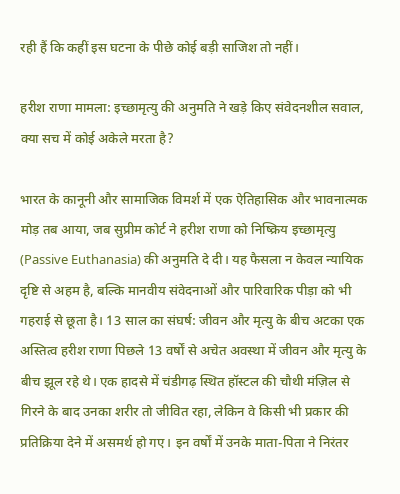रही हैं कि कहीं इस घटना के पीछे कोई बड़ी साजिश तो नहीं।

हरीश राणा मामला: इच्छामृत्यु की अनुमति ने खड़े किए संवेदनशील सवाल, क्या सच में कोई अकेले मरता है?

भारत के कानूनी और सामाजिक विमर्श में एक ऐतिहासिक और भावनात्मक मोड़ तब आया, जब सुप्रीम कोर्ट ने हरीश राणा को निष्क्रिय इच्छामृत्यु (Passive Euthanasia) की अनुमति दे दी। यह फैसला न केवल न्यायिक दृष्टि से अहम है, बल्कि मानवीय संवेदनाओं और पारिवारिक पीड़ा को भी गहराई से छूता है। 13 साल का संघर्ष: जीवन और मृत्यु के बीच अटका एक अस्तित्व हरीश राणा पिछले 13 वर्षों से अचेत अवस्था में जीवन और मृत्यु के बीच झूल रहे थे। एक हादसे में चंडीगढ़ स्थित हॉस्टल की चौथी मंज़िल से गिरने के बाद उनका शरीर तो जीवित रहा, लेकिन वे किसी भी प्रकार की प्रतिक्रिया देने में असमर्थ हो गए। इन वर्षों में उनके माता-पिता ने निरंतर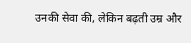उनकी सेवा की, लेकिन बढ़ती उम्र और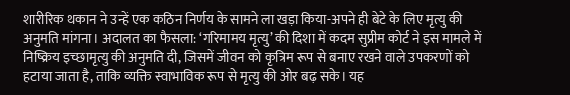शारीरिक थकान ने उन्हें एक कठिन निर्णय के सामने ला खड़ा किया-अपने ही बेटे के लिए मृत्यु की अनुमति मांगना। अदालत का फैसला: ‘गरिमामय मृत्यु’ की दिशा में कदम सुप्रीम कोर्ट ने इस मामले में निष्क्रिय इच्छामृत्यु की अनुमति दी, जिसमें जीवन को कृत्रिम रूप से बनाए रखने वाले उपकरणों को हटाया जाता है, ताकि व्यक्ति स्वाभाविक रूप से मृत्यु की ओर बढ़ सके। यह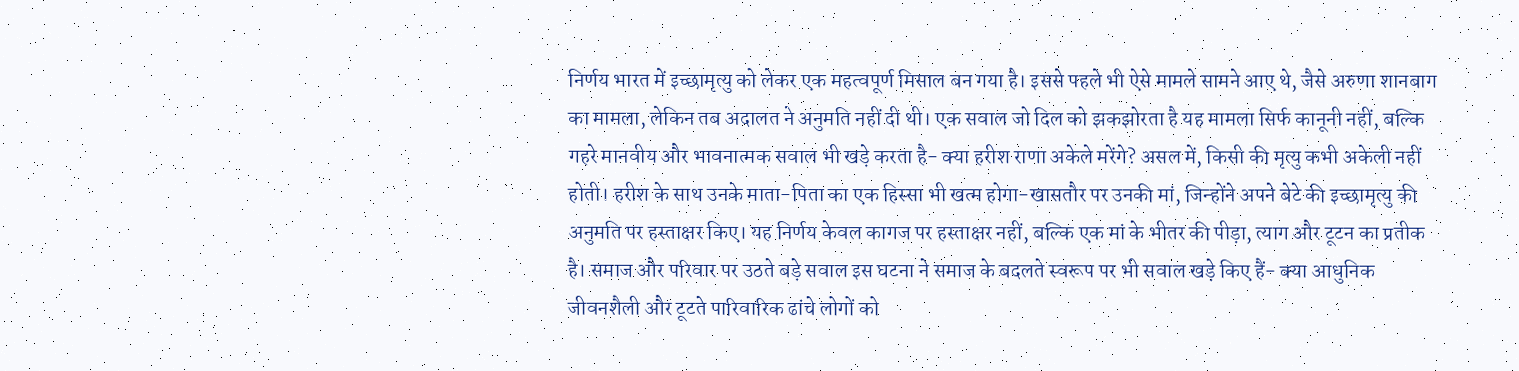निर्णय भारत में इच्छामृत्यु को लेकर एक महत्वपूर्ण मिसाल बन गया है। इससे पहले भी ऐसे मामले सामने आए थे, जैसे अरुणा शानबाग का मामला, लेकिन तब अदालत ने अनुमति नहीं दी थी। एक सवाल जो दिल को झकझोरता है यह मामला सिर्फ कानूनी नहीं, बल्कि गहरे मानवीय और भावनात्मक सवाल भी खड़े करता है- क्या हरीश राणा अकेले मरेंगे? असल में, किसी की मृत्यु कभी अकेली नहीं होती। हरीश के साथ उनके माता-पिता का एक हिस्सा भी खत्म होगा-खासतौर पर उनकी मां, जिन्होंने अपने बेटे की इच्छामृत्यु की अनुमति पर हस्ताक्षर किए। यह निर्णय केवल कागज पर हस्ताक्षर नहीं, बल्कि एक मां के भीतर की पीड़ा, त्याग और टूटन का प्रतीक है। समाज और परिवार पर उठते बड़े सवाल इस घटना ने समाज के बदलते स्वरूप पर भी सवाल खड़े किए हैं- क्या आधुनिक जीवनशैली और टूटते पारिवारिक ढांचे लोगों को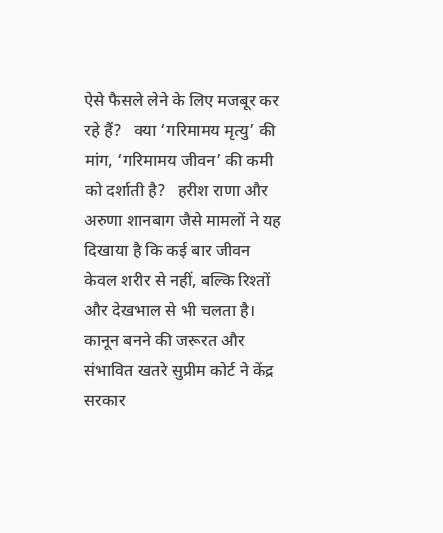ऐसे फैसले लेने के लिए मजबूर कर रहे हैं?   क्या ‘गरिमामय मृत्यु’ की मांग, ‘गरिमामय जीवन’ की कमी को दर्शाती है?   हरीश राणा और अरुणा शानबाग जैसे मामलों ने यह दिखाया है कि कई बार जीवन केवल शरीर से नहीं, बल्कि रिश्तों और देखभाल से भी चलता है। कानून बनने की जरूरत और संभावित खतरे सुप्रीम कोर्ट ने केंद्र सरकार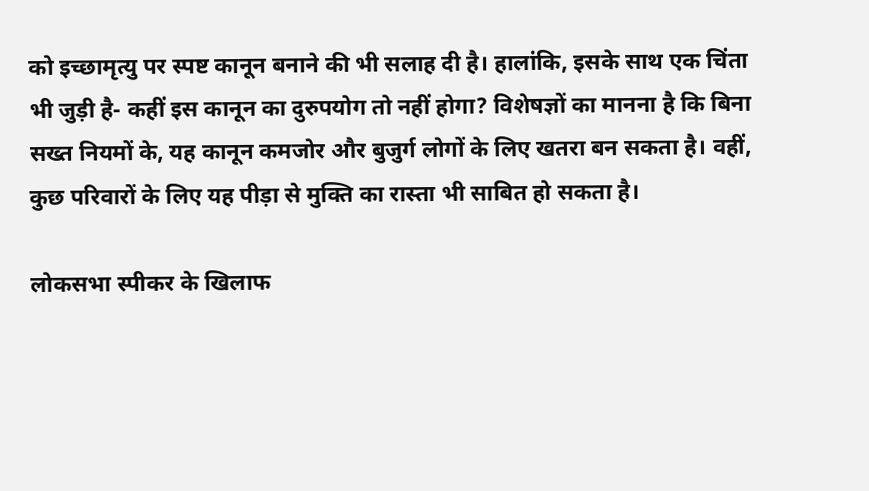को इच्छामृत्यु पर स्पष्ट कानून बनाने की भी सलाह दी है। हालांकि, इसके साथ एक चिंता भी जुड़ी है- कहीं इस कानून का दुरुपयोग तो नहीं होगा? विशेषज्ञों का मानना है कि बिना सख्त नियमों के, यह कानून कमजोर और बुजुर्ग लोगों के लिए खतरा बन सकता है। वहीं, कुछ परिवारों के लिए यह पीड़ा से मुक्ति का रास्ता भी साबित हो सकता है।

लोकसभा स्पीकर के खिलाफ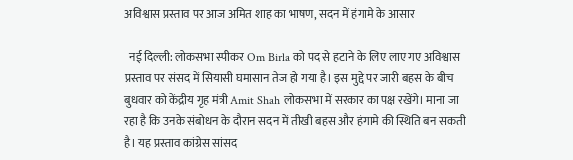अविश्वास प्रस्ताव पर आज अमित शाह का भाषण, सदन में हंगामे के आसार

  नई दिल्ली: लोकसभा स्पीकर Om Birla को पद से हटाने के लिए लाए गए अविश्वास प्रस्ताव पर संसद में सियासी घमासान तेज हो गया है। इस मुद्दे पर जारी बहस के बीच बुधवार को केंद्रीय गृह मंत्री Amit Shah लोकसभा में सरकार का पक्ष रखेंगे। माना जा रहा है कि उनके संबोधन के दौरान सदन में तीखी बहस और हंगामे की स्थिति बन सकती है। यह प्रस्ताव कांग्रेस सांसद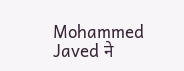Mohammed Javed ने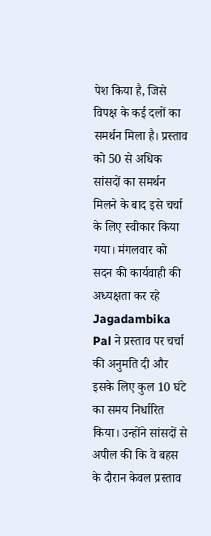पेश किया है, जिसे विपक्ष के कई दलों का समर्थन मिला है। प्रस्ताव को 50 से अधिक सांसदों का समर्थन मिलने के बाद इसे चर्चा के लिए स्वीकार किया गया। मंगलवार को सदन की कार्यवाही की अध्यक्षता कर रहे Jagadambika Pal ने प्रस्ताव पर चर्चा की अनुमति दी और इसके लिए कुल 10 घंटे का समय निर्धारित किया। उन्होंने सांसदों से अपील की कि वे बहस के दौरान केवल प्रस्ताव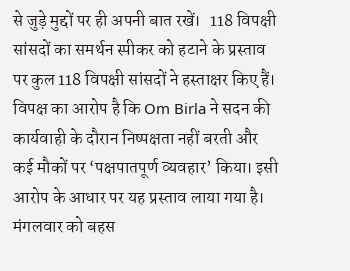से जुड़े मुद्दों पर ही अपनी बात रखें।   118 विपक्षी सांसदों का समर्थन स्पीकर को हटाने के प्रस्ताव पर कुल 118 विपक्षी सांसदों ने हस्ताक्षर किए हैं। विपक्ष का आरोप है कि Om Birla ने सदन की कार्यवाही के दौरान निष्पक्षता नहीं बरती और कई मौकों पर ‘पक्षपातपूर्ण व्यवहार’ किया। इसी आरोप के आधार पर यह प्रस्ताव लाया गया है। मंगलवार को बहस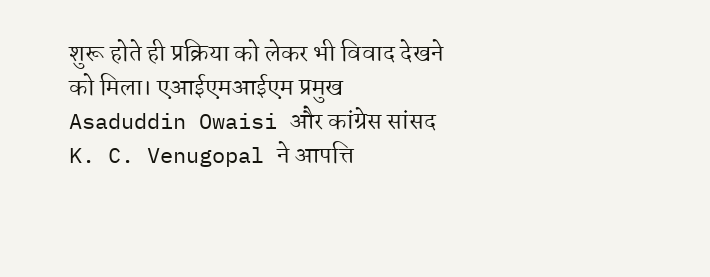शुरू होते ही प्रक्रिया को लेकर भी विवाद देखने को मिला। एआईएमआईएम प्रमुख Asaduddin Owaisi और कांग्रेस सांसद K. C. Venugopal ने आपत्ति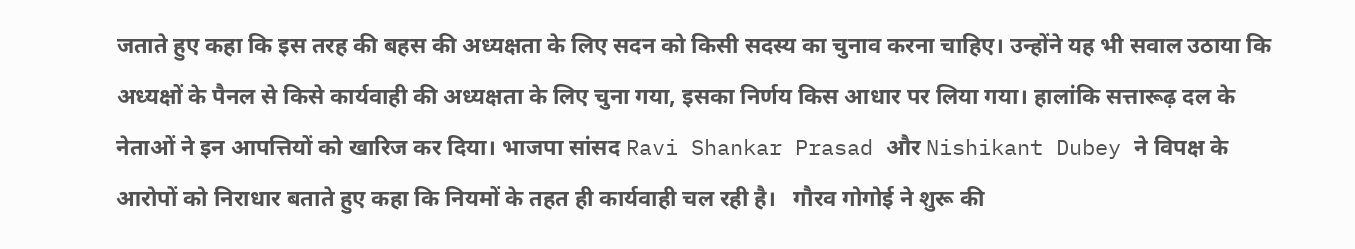जताते हुए कहा कि इस तरह की बहस की अध्यक्षता के लिए सदन को किसी सदस्य का चुनाव करना चाहिए। उन्होंने यह भी सवाल उठाया कि अध्यक्षों के पैनल से किसे कार्यवाही की अध्यक्षता के लिए चुना गया, इसका निर्णय किस आधार पर लिया गया। हालांकि सत्तारूढ़ दल के नेताओं ने इन आपत्तियों को खारिज कर दिया। भाजपा सांसद Ravi Shankar Prasad और Nishikant Dubey ने विपक्ष के आरोपों को निराधार बताते हुए कहा कि नियमों के तहत ही कार्यवाही चल रही है।   गौरव गोगोई ने शुरू की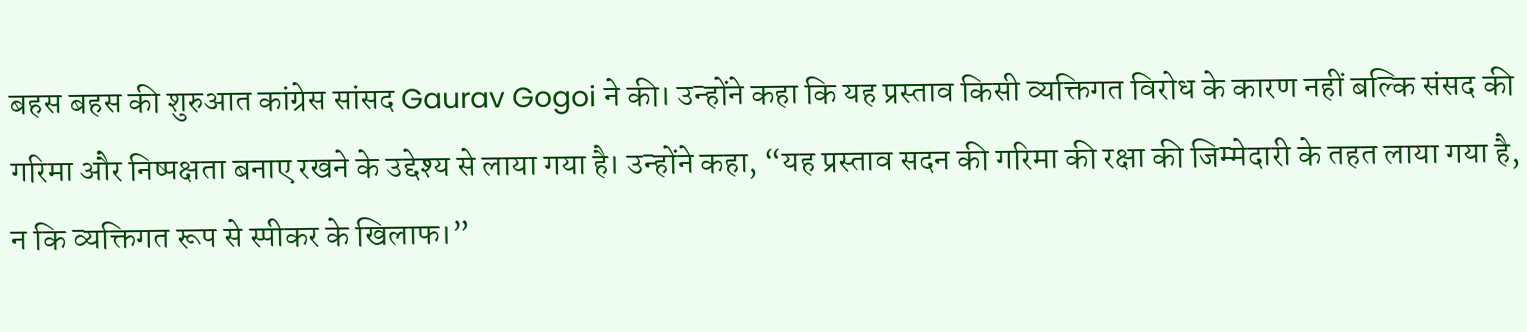बहस बहस की शुरुआत कांग्रेस सांसद Gaurav Gogoi ने की। उन्होंने कहा कि यह प्रस्ताव किसी व्यक्तिगत विरोध के कारण नहीं बल्कि संसद की गरिमा और निष्पक्षता बनाए रखने के उद्देश्य से लाया गया है। उन्होंने कहा, “यह प्रस्ताव सदन की गरिमा की रक्षा की जिम्मेदारी के तहत लाया गया है, न कि व्यक्तिगत रूप से स्पीकर के खिलाफ।”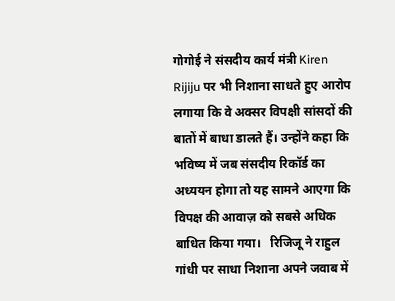गोगोई ने संसदीय कार्य मंत्री Kiren Rijiju पर भी निशाना साधते हुए आरोप लगाया कि वे अक्सर विपक्षी सांसदों की बातों में बाधा डालते हैं। उन्होंने कहा कि भविष्य में जब संसदीय रिकॉर्ड का अध्ययन होगा तो यह सामने आएगा कि विपक्ष की आवाज़ को सबसे अधिक बाधित किया गया।   रिजिजू ने राहुल गांधी पर साधा निशाना अपने जवाब में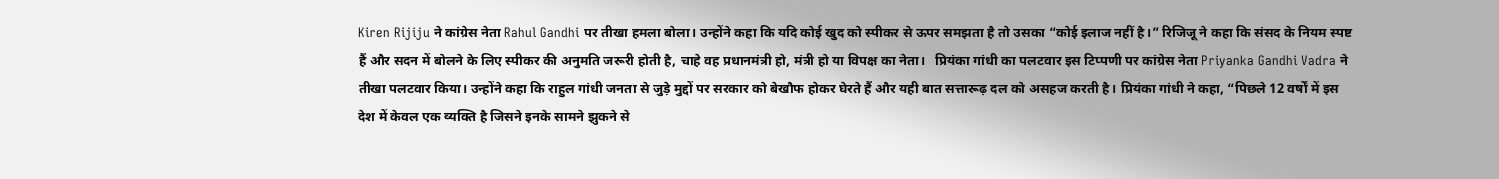Kiren Rijiju ने कांग्रेस नेता Rahul Gandhi पर तीखा हमला बोला। उन्होंने कहा कि यदि कोई खुद को स्पीकर से ऊपर समझता है तो उसका “कोई इलाज नहीं है।” रिजिजू ने कहा कि संसद के नियम स्पष्ट हैं और सदन में बोलने के लिए स्पीकर की अनुमति जरूरी होती है, चाहे वह प्रधानमंत्री हो, मंत्री हो या विपक्ष का नेता।   प्रियंका गांधी का पलटवार इस टिप्पणी पर कांग्रेस नेता Priyanka Gandhi Vadra ने तीखा पलटवार किया। उन्होंने कहा कि राहुल गांधी जनता से जुड़े मुद्दों पर सरकार को बेखौफ होकर घेरते हैं और यही बात सत्तारूढ़ दल को असहज करती है। प्रियंका गांधी ने कहा, “पिछले 12 वर्षों में इस देश में केवल एक व्यक्ति है जिसने इनके सामने झुकने से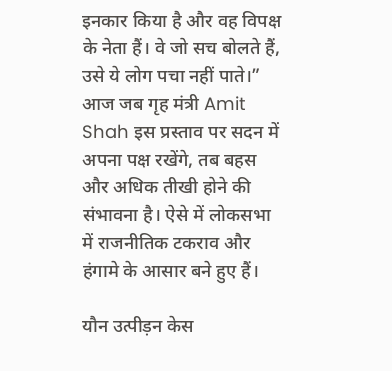इनकार किया है और वह विपक्ष के नेता हैं। वे जो सच बोलते हैं, उसे ये लोग पचा नहीं पाते।” आज जब गृह मंत्री Amit Shah इस प्रस्ताव पर सदन में अपना पक्ष रखेंगे, तब बहस और अधिक तीखी होने की संभावना है। ऐसे में लोकसभा में राजनीतिक टकराव और हंगामे के आसार बने हुए हैं।

यौन उत्पीड़न केस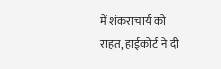में शंकराचार्य को राहत, हाईकोर्ट ने दी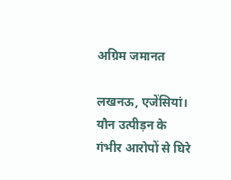अग्रिम जमानत

लखनऊ, एजेंसियां। यौन उत्पीड़न के गंभीर आरोपों से घिरे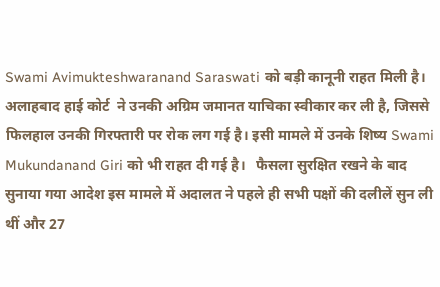Swami Avimukteshwaranand Saraswati को बड़ी कानूनी राहत मिली है। अलाहबाद हाई कोर्ट  ने उनकी अग्रिम जमानत याचिका स्वीकार कर ली है, जिससे फिलहाल उनकी गिरफ्तारी पर रोक लग गई है। इसी मामले में उनके शिष्य Swami Mukundanand Giri को भी राहत दी गई है।   फैसला सुरक्षित रखने के बाद सुनाया गया आदेश इस मामले में अदालत ने पहले ही सभी पक्षों की दलीलें सुन ली थीं और 27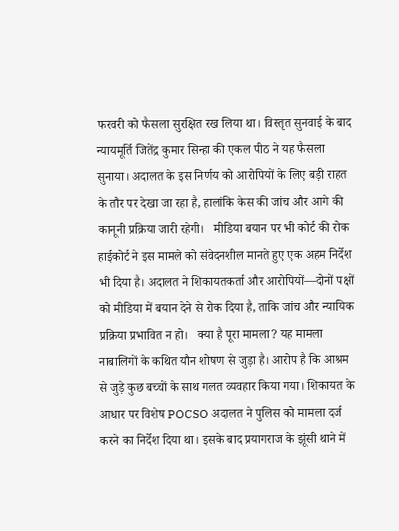फरवरी को फैसला सुरक्षित रख लिया था। विस्तृत सुनवाई के बाद न्यायमूर्ति जितेंद्र कुमार सिन्हा की एकल पीठ ने यह फैसला सुनाया। अदालत के इस निर्णय को आरोपियों के लिए बड़ी राहत के तौर पर देखा जा रहा है, हालांकि केस की जांच और आगे की कानूनी प्रक्रिया जारी रहेगी।   मीडिया बयान पर भी कोर्ट की रोक हाईकोर्ट ने इस मामले को संवेदनशील मानते हुए एक अहम निर्देश भी दिया है। अदालत ने शिकायतकर्ता और आरोपियों—दोनों पक्षों को मीडिया में बयान देने से रोक दिया है, ताकि जांच और न्यायिक प्रक्रिया प्रभावित न हो।   क्या है पूरा मामला? यह मामला नाबालिगों के कथित यौन शोषण से जुड़ा है। आरोप है कि आश्रम से जुड़े कुछ बच्चों के साथ गलत व्यवहार किया गया। शिकायत के आधार पर विशेष POCSO अदालत ने पुलिस को मामला दर्ज करने का निर्देश दिया था। इसके बाद प्रयागराज के झूंसी थाने में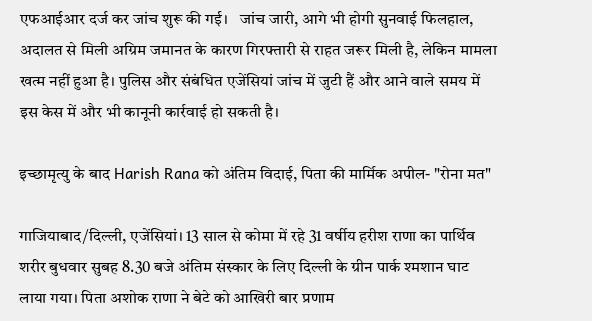एफआईआर दर्ज कर जांच शुरू की गई।   जांच जारी, आगे भी होगी सुनवाई फिलहाल, अदालत से मिली अग्रिम जमानत के कारण गिरफ्तारी से राहत जरूर मिली है, लेकिन मामला खत्म नहीं हुआ है। पुलिस और संबंधित एजेंसियां जांच में जुटी हैं और आने वाले समय में इस केस में और भी कानूनी कार्रवाई हो सकती है।

इच्छामृत्यु के बाद Harish Rana को अंतिम विदाई, पिता की मार्मिक अपील- "रोना मत"

गाजियाबाद/दिल्ली, एजेंसियां। 13 साल से कोमा में रहे 31 वर्षीय हरीश राणा का पार्थिव शरीर बुधवार सुबह 8.30 बजे अंतिम संस्कार के लिए दिल्ली के ग्रीन पार्क श्मशान घाट लाया गया। पिता अशोक राणा ने बेटे को आखिरी बार प्रणाम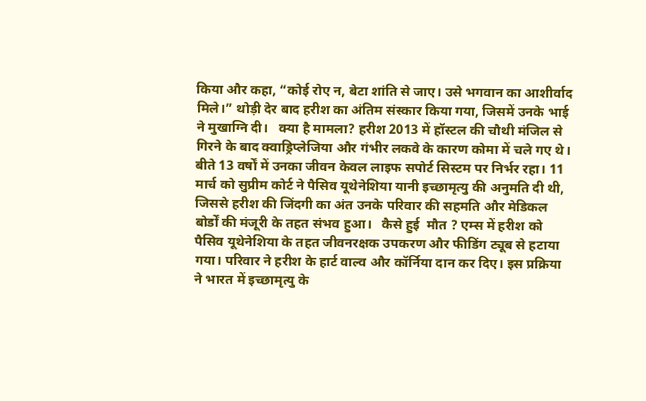किया और कहा, “कोई रोए न, बेटा शांति से जाए। उसे भगवान का आशीर्वाद मिले।” थोड़ी देर बाद हरीश का अंतिम संस्कार किया गया, जिसमें उनके भाई ने मुखाग्नि दी।   क्या है मामला? हरीश 2013 में हॉस्टल की चौथी मंजिल से गिरने के बाद क्वाड्रिप्लेजिया और गंभीर लकवे के कारण कोमा में चले गए थे। बीते 13 वर्षों में उनका जीवन केवल लाइफ सपोर्ट सिस्टम पर निर्भर रहा। 11 मार्च को सुप्रीम कोर्ट ने पैसिव यूथेनेशिया यानी इच्छामृत्यु की अनुमति दी थी, जिससे हरीश की जिंदगी का अंत उनके परिवार की सहमति और मेडिकल बोर्डों की मंजूरी के तहत संभव हुआ।   कैसे हुई  मौत ? एम्स में हरीश को पैसिव यूथेनेशिया के तहत जीवनरक्षक उपकरण और फीडिंग ट्यूब से हटाया गया। परिवार ने हरीश के हार्ट वाल्व और कॉर्निया दान कर दिए। इस प्रक्रिया ने भारत में इच्छामृत्यु के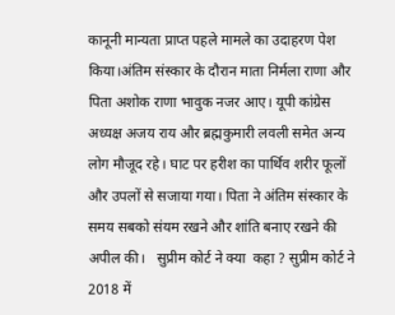कानूनी मान्यता प्राप्त पहले मामले का उदाहरण पेश किया।अंतिम संस्कार के दौरान माता निर्मला राणा और पिता अशोक राणा भावुक नजर आए। यूपी कांग्रेस अध्यक्ष अजय राय और ब्रह्मकुमारी लवली समेत अन्य लोग मौजूद रहे। घाट पर हरीश का पार्थिव शरीर फूलों और उपलों से सजाया गया। पिता ने अंतिम संस्कार के समय सबको संयम रखने और शांति बनाए रखने की अपील की।   सुप्रीम कोर्ट ने क्या  कहा ? सुप्रीम कोर्ट ने 2018 में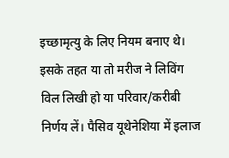इच्छामृत्यु के लिए नियम बनाए थे। इसके तहत या तो मरीज ने लिविंग विल लिखी हो या परिवार/करीबी निर्णय लें। पैसिव यूथेनेशिया में इलाज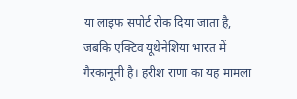या लाइफ सपोर्ट रोक दिया जाता है, जबकि एक्टिव यूथेनेशिया भारत में गैरकानूनी है। हरीश राणा का यह मामला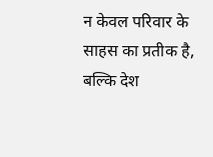न केवल परिवार के साहस का प्रतीक है, बल्कि देश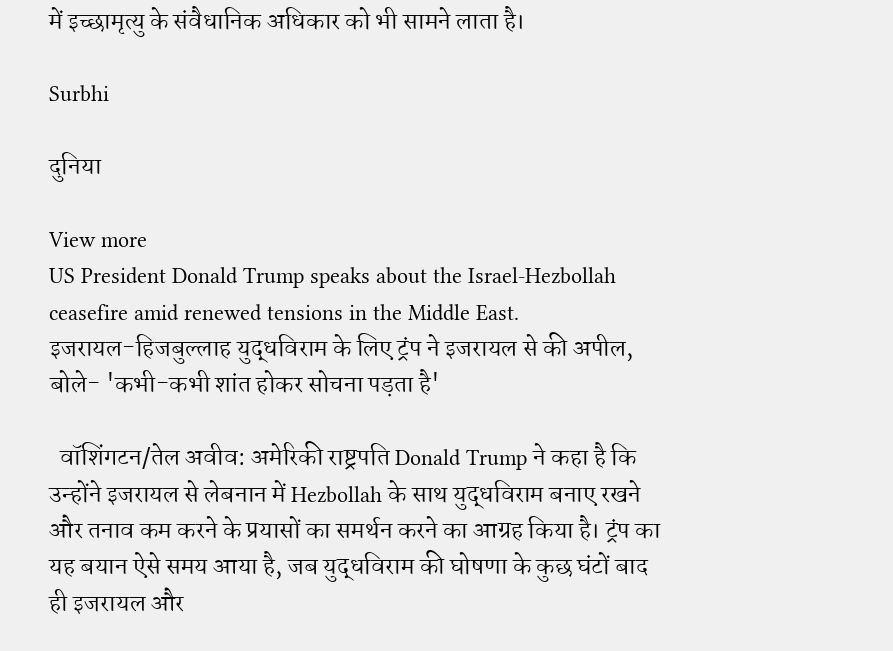में इच्छामृत्यु के संवैधानिक अधिकार को भी सामने लाता है।

Surbhi

दुनिया

View more
US President Donald Trump speaks about the Israel-Hezbollah ceasefire amid renewed tensions in the Middle East.
इजरायल-हिजबुल्लाह युद्धविराम के लिए ट्रंप ने इजरायल से की अपील, बोले- 'कभी-कभी शांत होकर सोचना पड़ता है'

  वॉशिंगटन/तेल अवीव: अमेरिकी राष्ट्रपति Donald Trump ने कहा है कि उन्होंने इजरायल से लेबनान में Hezbollah के साथ युद्धविराम बनाए रखने और तनाव कम करने के प्रयासों का समर्थन करने का आग्रह किया है। ट्रंप का यह बयान ऐसे समय आया है, जब युद्धविराम की घोषणा के कुछ घंटों बाद ही इजरायल और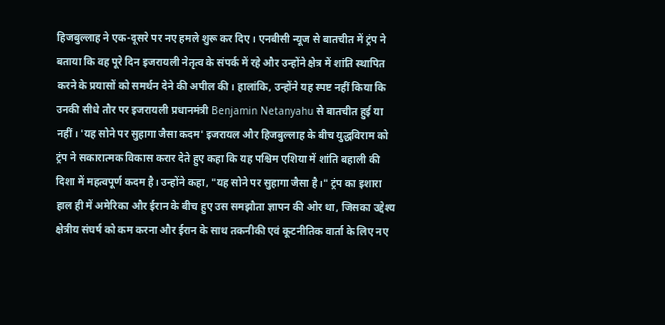हिजबुल्लाह ने एक-दूसरे पर नए हमले शुरू कर दिए। एनबीसी न्यूज से बातचीत में ट्रंप ने बताया कि वह पूरे दिन इजरायली नेतृत्व के संपर्क में रहे और उन्होंने क्षेत्र में शांति स्थापित करने के प्रयासों को समर्थन देने की अपील की। हालांकि, उन्होंने यह स्पष्ट नहीं किया कि उनकी सीधे तौर पर इजरायली प्रधानमंत्री Benjamin Netanyahu से बातचीत हुई या नहीं। 'यह सोने पर सुहागा जैसा कदम' इजरायल और हिजबुल्लाह के बीच युद्धविराम को ट्रंप ने सकारात्मक विकास करार देते हुए कहा कि यह पश्चिम एशिया में शांति बहाली की दिशा में महत्वपूर्ण कदम है। उन्होंने कहा, "यह सोने पर सुहागा जैसा है।" ट्रंप का इशारा हाल ही में अमेरिका और ईरान के बीच हुए उस समझौता ज्ञापन की ओर था, जिसका उद्देश्य क्षेत्रीय संघर्ष को कम करना और ईरान के साथ तकनीकी एवं कूटनीतिक वार्ता के लिए नए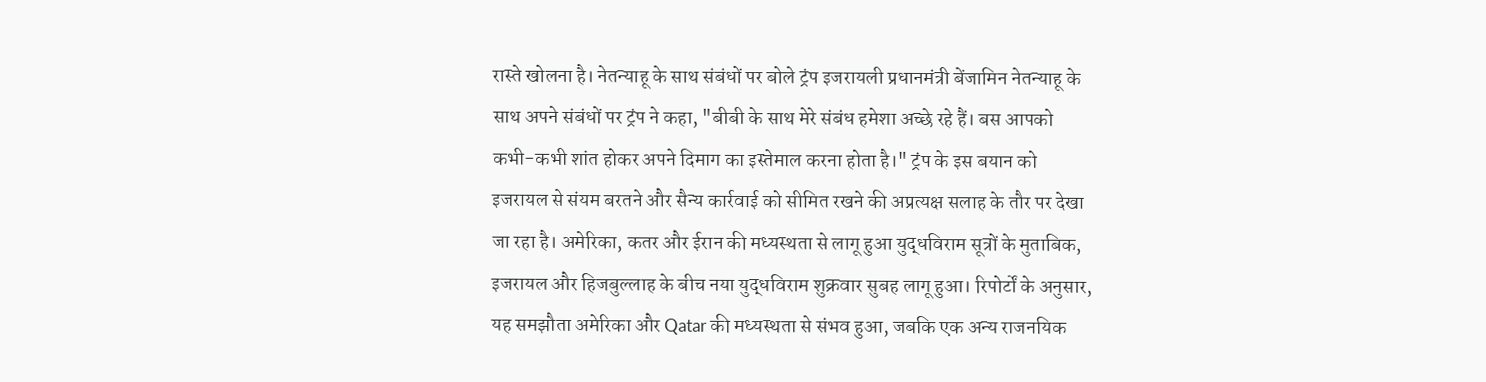रास्ते खोलना है। नेतन्याहू के साथ संबंधों पर बोले ट्रंप इजरायली प्रधानमंत्री बेंजामिन नेतन्याहू के साथ अपने संबंधों पर ट्रंप ने कहा, "बीबी के साथ मेरे संबंध हमेशा अच्छे रहे हैं। बस आपको कभी-कभी शांत होकर अपने दिमाग का इस्तेमाल करना होता है।" ट्रंप के इस बयान को इजरायल से संयम बरतने और सैन्य कार्रवाई को सीमित रखने की अप्रत्यक्ष सलाह के तौर पर देखा जा रहा है। अमेरिका, कतर और ईरान की मध्यस्थता से लागू हुआ युद्धविराम सूत्रों के मुताबिक, इजरायल और हिजबुल्लाह के बीच नया युद्धविराम शुक्रवार सुबह लागू हुआ। रिपोर्टों के अनुसार, यह समझौता अमेरिका और Qatar की मध्यस्थता से संभव हुआ, जबकि एक अन्य राजनयिक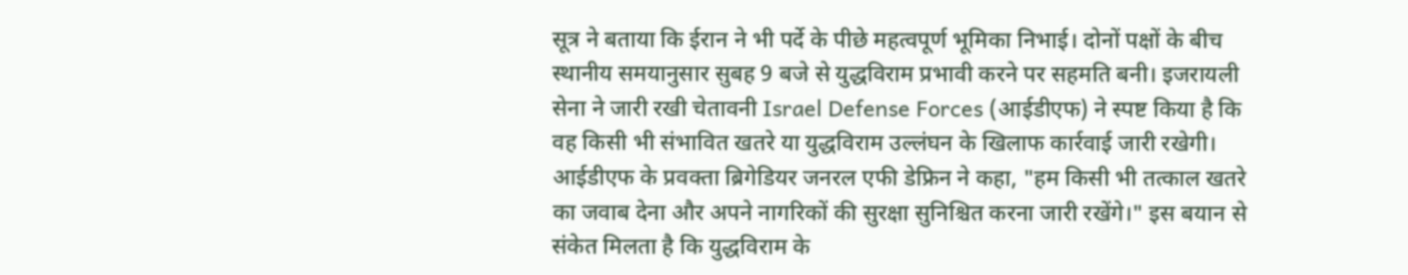सूत्र ने बताया कि ईरान ने भी पर्दे के पीछे महत्वपूर्ण भूमिका निभाई। दोनों पक्षों के बीच स्थानीय समयानुसार सुबह 9 बजे से युद्धविराम प्रभावी करने पर सहमति बनी। इजरायली सेना ने जारी रखी चेतावनी Israel Defense Forces (आईडीएफ) ने स्पष्ट किया है कि वह किसी भी संभावित खतरे या युद्धविराम उल्लंघन के खिलाफ कार्रवाई जारी रखेगी। आईडीएफ के प्रवक्ता ब्रिगेडियर जनरल एफी डेफ्रिन ने कहा, "हम किसी भी तत्काल खतरे का जवाब देना और अपने नागरिकों की सुरक्षा सुनिश्चित करना जारी रखेंगे।" इस बयान से संकेत मिलता है कि युद्धविराम के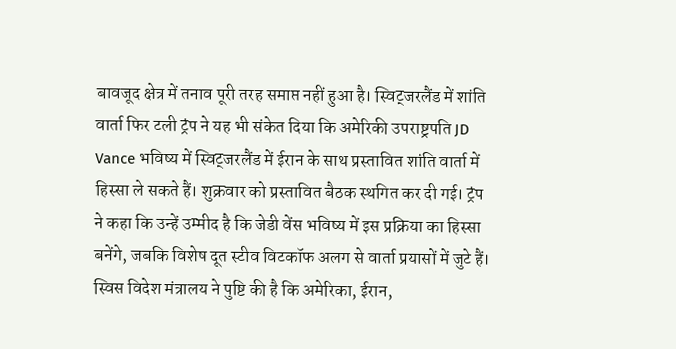बावजूद क्षेत्र में तनाव पूरी तरह समाप्त नहीं हुआ है। स्विट्जरलैंड में शांति वार्ता फिर टली ट्रंप ने यह भी संकेत दिया कि अमेरिकी उपराष्ट्रपति JD Vance भविष्य में स्विट्जरलैंड में ईरान के साथ प्रस्तावित शांति वार्ता में हिस्सा ले सकते हैं। शुक्रवार को प्रस्तावित बैठक स्थगित कर दी गई। ट्रंप ने कहा कि उन्हें उम्मीद है कि जेडी वेंस भविष्य में इस प्रक्रिया का हिस्सा बनेंगे, जबकि विशेष दूत स्टीव विटकॉफ अलग से वार्ता प्रयासों में जुटे हैं। स्विस विदेश मंत्रालय ने पुष्टि की है कि अमेरिका, ईरान,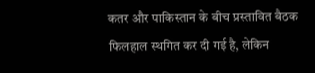कतर और पाकिस्तान के बीच प्रस्तावित बैठक फिलहाल स्थगित कर दी गई है, लेकिन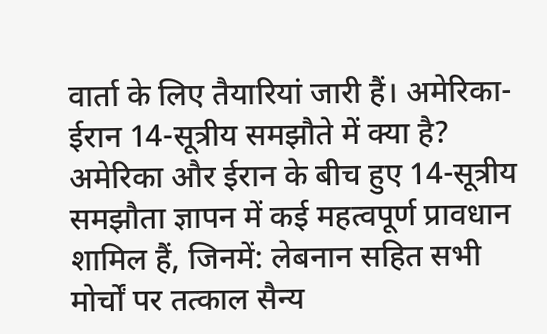वार्ता के लिए तैयारियां जारी हैं। अमेरिका-ईरान 14-सूत्रीय समझौते में क्या है? अमेरिका और ईरान के बीच हुए 14-सूत्रीय समझौता ज्ञापन में कई महत्वपूर्ण प्रावधान शामिल हैं, जिनमें: लेबनान सहित सभी मोर्चों पर तत्काल सैन्य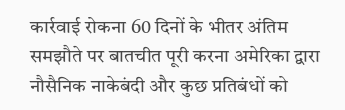कार्रवाई रोकना 60 दिनों के भीतर अंतिम समझौते पर बातचीत पूरी करना अमेरिका द्वारा नौसैनिक नाकेबंदी और कुछ प्रतिबंधों को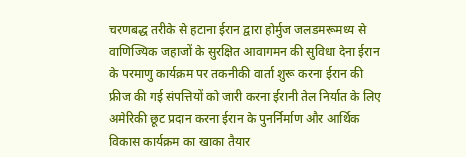चरणबद्ध तरीके से हटाना ईरान द्वारा होर्मुज जलडमरूमध्य से वाणिज्यिक जहाजों के सुरक्षित आवागमन की सुविधा देना ईरान के परमाणु कार्यक्रम पर तकनीकी वार्ता शुरू करना ईरान की फ्रीज की गई संपत्तियों को जारी करना ईरानी तेल निर्यात के लिए अमेरिकी छूट प्रदान करना ईरान के पुनर्निर्माण और आर्थिक विकास कार्यक्रम का खाका तैयार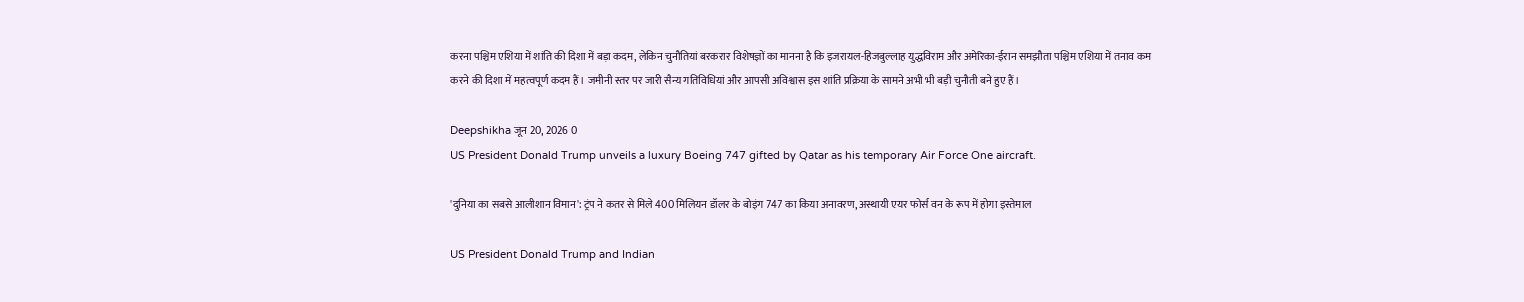करना पश्चिम एशिया में शांति की दिशा में बड़ा कदम, लेकिन चुनौतियां बरकरार विशेषज्ञों का मानना है कि इजरायल-हिजबुल्लाह युद्धविराम और अमेरिका-ईरान समझौता पश्चिम एशिया में तनाव कम करने की दिशा में महत्वपूर्ण कदम हैं। जमीनी स्तर पर जारी सैन्य गतिविधियां और आपसी अविश्वास इस शांति प्रक्रिया के सामने अभी भी बड़ी चुनौती बने हुए हैं।

Deepshikha जून 20, 2026 0
US President Donald Trump unveils a luxury Boeing 747 gifted by Qatar as his temporary Air Force One aircraft.

'दुनिया का सबसे आलीशान विमान': ट्रंप ने कतर से मिले 400 मिलियन डॉलर के बोइंग 747 का किया अनावरण, अस्थायी एयर फोर्स वन के रूप में होगा इस्तेमाल

US President Donald Trump and Indian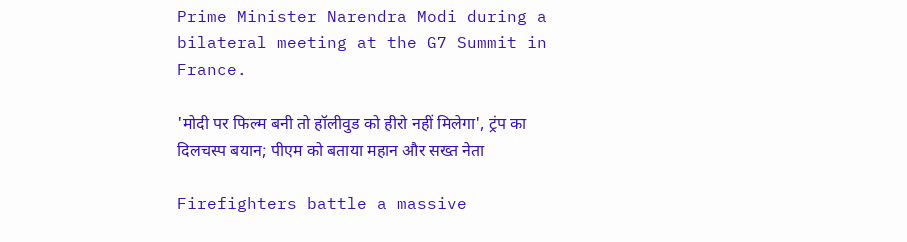Prime Minister Narendra Modi during a bilateral meeting at the G7 Summit in France.

'मोदी पर फिल्म बनी तो हॉलीवुड को हीरो नहीं मिलेगा', ट्रंप का दिलचस्प बयान; पीएम को बताया महान और सख्त नेता

Firefighters battle a massive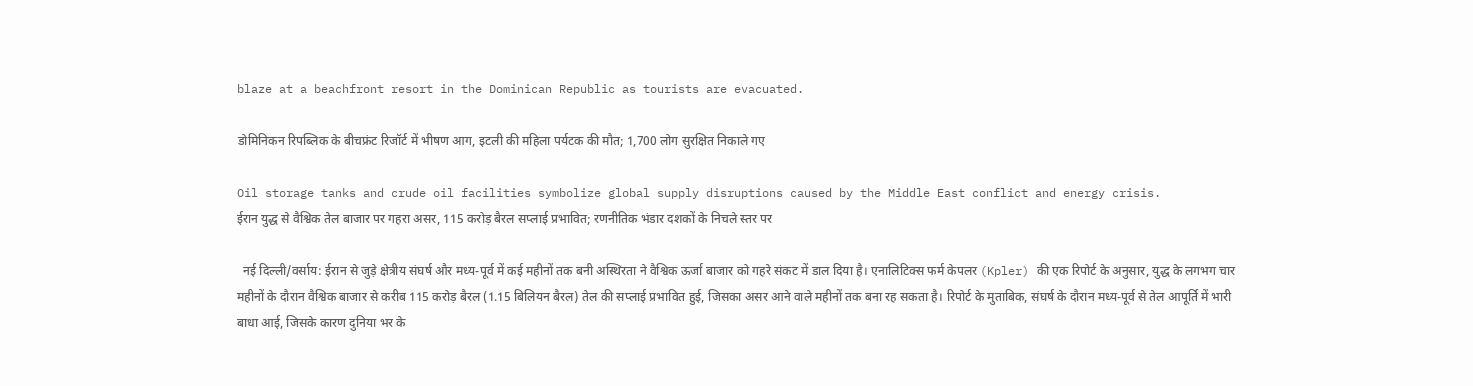blaze at a beachfront resort in the Dominican Republic as tourists are evacuated.

डोमिनिकन रिपब्लिक के बीचफ्रंट रिजॉर्ट में भीषण आग, इटली की महिला पर्यटक की मौत; 1,700 लोग सुरक्षित निकाले गए

Oil storage tanks and crude oil facilities symbolize global supply disruptions caused by the Middle East conflict and energy crisis.
ईरान युद्ध से वैश्विक तेल बाजार पर गहरा असर, 115 करोड़ बैरल सप्लाई प्रभावित; रणनीतिक भंडार दशकों के निचले स्तर पर

  नई दिल्ली/वर्साय: ईरान से जुड़े क्षेत्रीय संघर्ष और मध्य-पूर्व में कई महीनों तक बनी अस्थिरता ने वैश्विक ऊर्जा बाजार को गहरे संकट में डाल दिया है। एनालिटिक्स फर्म केपलर (Kpler) की एक रिपोर्ट के अनुसार, युद्ध के लगभग चार महीनों के दौरान वैश्विक बाजार से करीब 115 करोड़ बैरल (1.15 बिलियन बैरल) तेल की सप्लाई प्रभावित हुई, जिसका असर आने वाले महीनों तक बना रह सकता है। रिपोर्ट के मुताबिक, संघर्ष के दौरान मध्य-पूर्व से तेल आपूर्ति में भारी बाधा आई, जिसके कारण दुनिया भर के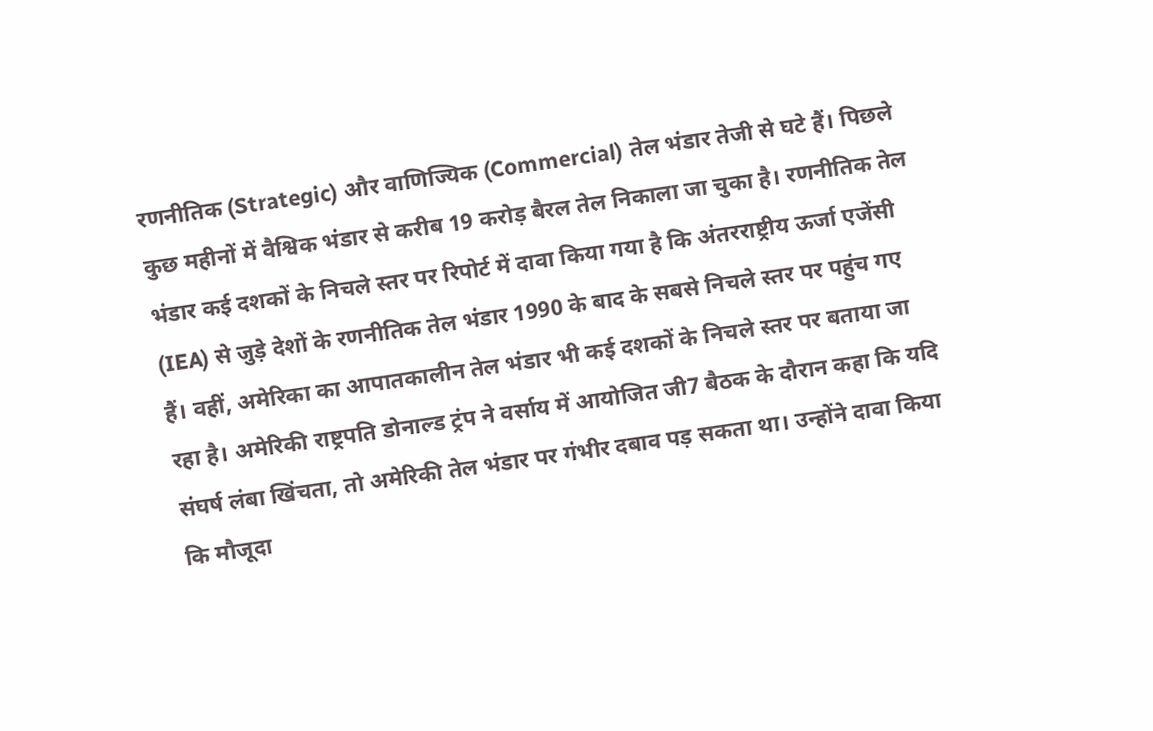रणनीतिक (Strategic) और वाणिज्यिक (Commercial) तेल भंडार तेजी से घटे हैं। पिछले कुछ महीनों में वैश्विक भंडार से करीब 19 करोड़ बैरल तेल निकाला जा चुका है। रणनीतिक तेल भंडार कई दशकों के निचले स्तर पर रिपोर्ट में दावा किया गया है कि अंतरराष्ट्रीय ऊर्जा एजेंसी (IEA) से जुड़े देशों के रणनीतिक तेल भंडार 1990 के बाद के सबसे निचले स्तर पर पहुंच गए हैं। वहीं, अमेरिका का आपातकालीन तेल भंडार भी कई दशकों के निचले स्तर पर बताया जा रहा है। अमेरिकी राष्ट्रपति डोनाल्ड ट्रंप ने वर्साय में आयोजित जी7 बैठक के दौरान कहा कि यदि संघर्ष लंबा खिंचता, तो अमेरिकी तेल भंडार पर गंभीर दबाव पड़ सकता था। उन्होंने दावा किया कि मौजूदा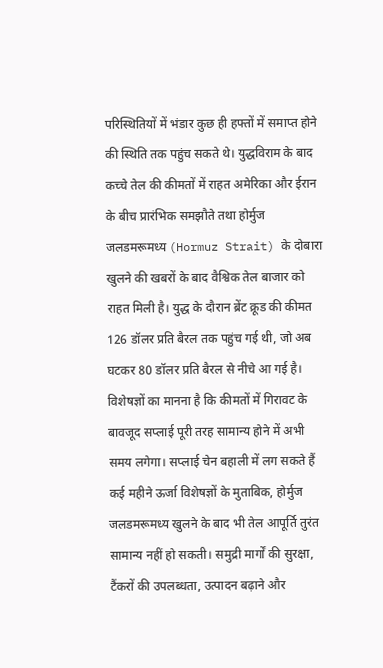परिस्थितियों में भंडार कुछ ही हफ्तों में समाप्त होने की स्थिति तक पहुंच सकते थे। युद्धविराम के बाद कच्चे तेल की कीमतों में राहत अमेरिका और ईरान के बीच प्रारंभिक समझौते तथा होर्मुज जलडमरूमध्य (Hormuz Strait) के दोबारा खुलने की खबरों के बाद वैश्विक तेल बाजार को राहत मिली है। युद्ध के दौरान ब्रेंट क्रूड की कीमत 126 डॉलर प्रति बैरल तक पहुंच गई थी, जो अब घटकर 80 डॉलर प्रति बैरल से नीचे आ गई है। विशेषज्ञों का मानना है कि कीमतों में गिरावट के बावजूद सप्लाई पूरी तरह सामान्य होने में अभी समय लगेगा। सप्लाई चेन बहाली में लग सकते हैं कई महीने ऊर्जा विशेषज्ञों के मुताबिक, होर्मुज जलडमरूमध्य खुलने के बाद भी तेल आपूर्ति तुरंत सामान्य नहीं हो सकती। समुद्री मार्गों की सुरक्षा, टैंकरों की उपलब्धता, उत्पादन बढ़ाने और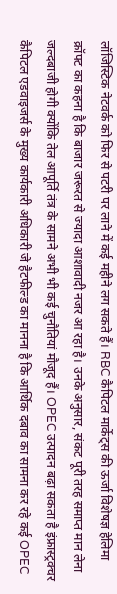लॉजिस्टिक नेटवर्क को फिर से पटरी पर लाने में कई महीने लग सकते हैं। RBC कैपिटल मार्केट्स की ऊर्जा विशेषज्ञ हेलिमा क्रॉफ्ट का कहना है कि बाजार जरूरत से ज्यादा आशावादी नजर आ रहा है। उनके अनुसार, संकट पूरी तरह समाप्त मान लेना जल्दबाजी होगी क्योंकि तेल आपूर्ति तंत्र के सामने अभी भी कई चुनौतियां मौजूद हैं। OPEC उत्पादन बढ़ा सकता है इंफ्रास्ट्रक्चर कैपिटल एडवाइजर्स के मुख्य कार्यकारी अधिकारी जे हैटफील्ड का मानना है कि आर्थिक दबाव का सामना कर रहे कई OPEC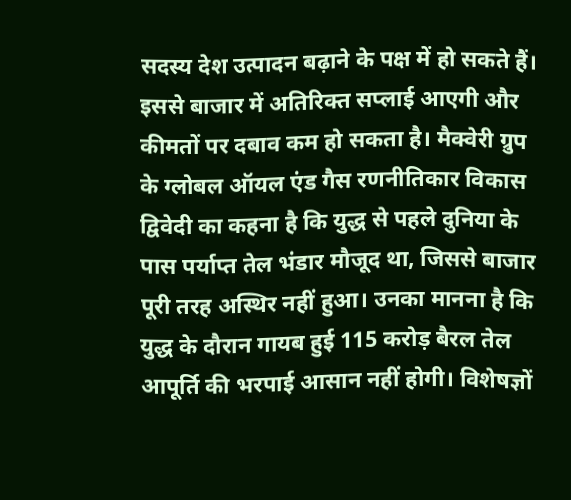सदस्य देश उत्पादन बढ़ाने के पक्ष में हो सकते हैं। इससे बाजार में अतिरिक्त सप्लाई आएगी और कीमतों पर दबाव कम हो सकता है। मैक्वेरी ग्रुप के ग्लोबल ऑयल एंड गैस रणनीतिकार विकास द्विवेदी का कहना है कि युद्ध से पहले दुनिया के पास पर्याप्त तेल भंडार मौजूद था, जिससे बाजार पूरी तरह अस्थिर नहीं हुआ। उनका मानना है कि युद्ध के दौरान गायब हुई 115 करोड़ बैरल तेल आपूर्ति की भरपाई आसान नहीं होगी। विशेषज्ञों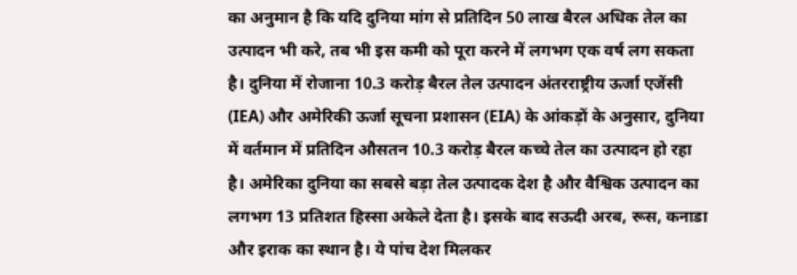का अनुमान है कि यदि दुनिया मांग से प्रतिदिन 50 लाख बैरल अधिक तेल का उत्पादन भी करे, तब भी इस कमी को पूरा करने में लगभग एक वर्ष लग सकता है। दुनिया में रोजाना 10.3 करोड़ बैरल तेल उत्पादन अंतरराष्ट्रीय ऊर्जा एजेंसी (IEA) और अमेरिकी ऊर्जा सूचना प्रशासन (EIA) के आंकड़ों के अनुसार, दुनिया में वर्तमान में प्रतिदिन औसतन 10.3 करोड़ बैरल कच्चे तेल का उत्पादन हो रहा है। अमेरिका दुनिया का सबसे बड़ा तेल उत्पादक देश है और वैश्विक उत्पादन का लगभग 13 प्रतिशत हिस्सा अकेले देता है। इसके बाद सऊदी अरब, रूस, कनाडा और इराक का स्थान है। ये पांच देश मिलकर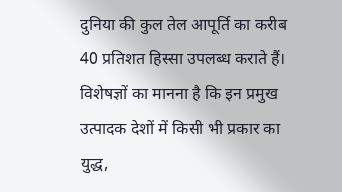दुनिया की कुल तेल आपूर्ति का करीब 40 प्रतिशत हिस्सा उपलब्ध कराते हैं। विशेषज्ञों का मानना है कि इन प्रमुख उत्पादक देशों में किसी भी प्रकार का युद्ध,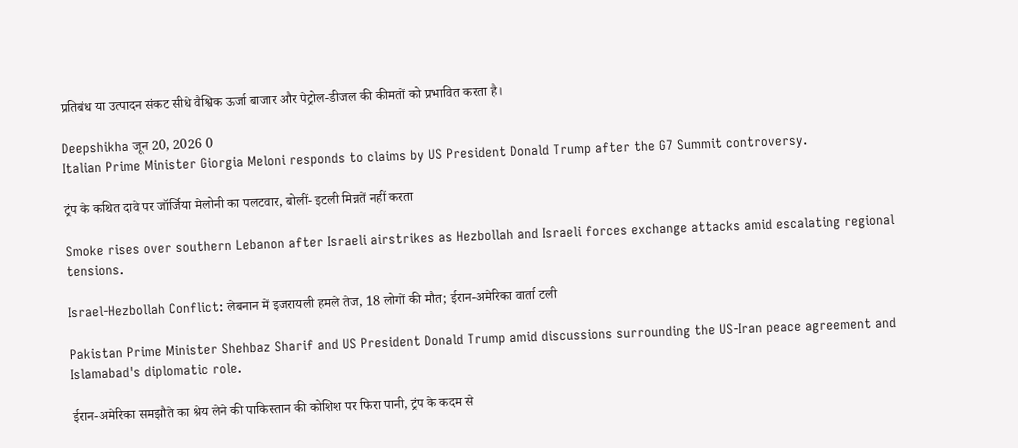प्रतिबंध या उत्पादन संकट सीधे वैश्विक ऊर्जा बाजार और पेट्रोल-डीजल की कीमतों को प्रभावित करता है।

Deepshikha जून 20, 2026 0
Italian Prime Minister Giorgia Meloni responds to claims by US President Donald Trump after the G7 Summit controversy.

ट्रंप के कथित दावे पर जॉर्जिया मेलोनी का पलटवार, बोलीं- इटली मिन्नतें नहीं करता

Smoke rises over southern Lebanon after Israeli airstrikes as Hezbollah and Israeli forces exchange attacks amid escalating regional tensions.

Israel-Hezbollah Conflict: लेबनान में इजरायली हमले तेज, 18 लोगों की मौत; ईरान-अमेरिका वार्ता टली

Pakistan Prime Minister Shehbaz Sharif and US President Donald Trump amid discussions surrounding the US-Iran peace agreement and Islamabad's diplomatic role.

ईरान-अमेरिका समझौते का श्रेय लेने की पाकिस्तान की कोशिश पर फिरा पानी, ट्रंप के कदम से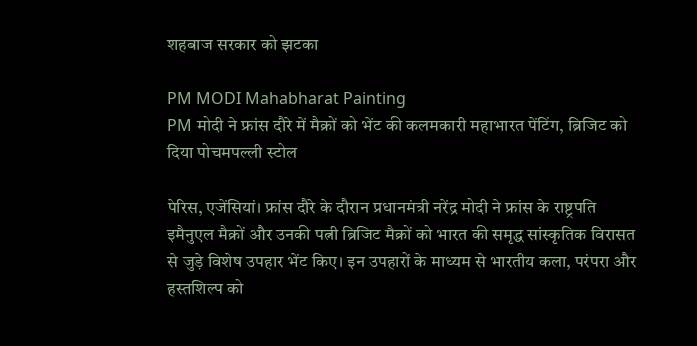शहबाज सरकार को झटका

PM MODI Mahabharat Painting
PM मोदी ने फ्रांस दौरे में मैक्रों को भेंट की कलमकारी महाभारत पेंटिंग, ब्रिजिट को दिया पोचमपल्ली स्टोल

पेरिस, एजेंसियां। फ्रांस दौरे के दौरान प्रधानमंत्री नरेंद्र मोदी ने फ्रांस के राष्ट्रपति  इमैनुएल मैक्रों और उनकी पत्नी ब्रिजिट मैक्रों को भारत की समृद्ध सांस्कृतिक विरासत से जुड़े विशेष उपहार भेंट किए। इन उपहारों के माध्यम से भारतीय कला, परंपरा और हस्तशिल्प को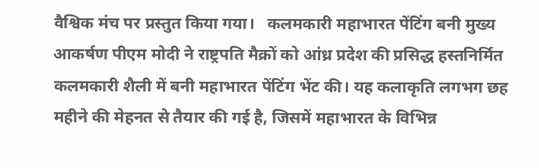वैश्विक मंच पर प्रस्तुत किया गया।   कलमकारी महाभारत पेंटिंग बनी मुख्य आकर्षण पीएम मोदी ने राष्ट्रपति मैक्रों को आंध्र प्रदेश की प्रसिद्ध हस्तनिर्मित कलमकारी शैली में बनी महाभारत पेंटिंग भेंट की। यह कलाकृति लगभग छह महीने की मेहनत से तैयार की गई है, जिसमें महाभारत के विभिन्न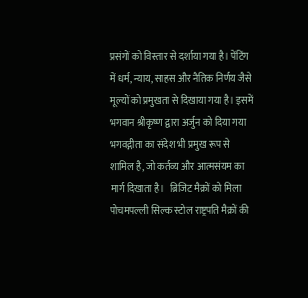प्रसंगों को विस्तार से दर्शाया गया है। पेंटिंग में धर्म, न्याय, साहस और नैतिक निर्णय जैसे मूल्यों को प्रमुखता से दिखाया गया है। इसमें भगवान श्रीकृष्ण द्वारा अर्जुन को दिया गया भगवद्गीता का संदेश भी प्रमुख रूप से शामिल है, जो कर्तव्य और आत्मसंयम का मार्ग दिखाता है।   ब्रिजिट मैक्रों को मिला पोचमपल्ली सिल्क स्टोल राष्ट्रपति मैक्रों की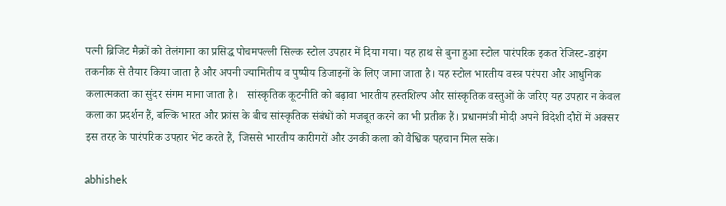पत्नी ब्रिजिट मैक्रों को तेलंगाना का प्रसिद्ध पोचमपल्ली सिल्क स्टोल उपहार में दिया गया। यह हाथ से बुना हुआ स्टोल पारंपरिक इकत रेजिस्ट-डाइंग तकनीक से तैयार किया जाता है और अपनी ज्यामितीय व पुष्पीय डिजाइनों के लिए जाना जाता है। यह स्टोल भारतीय वस्त्र परंपरा और आधुनिक कलात्मकता का सुंदर संगम माना जाता है।   सांस्कृतिक कूटनीति को बढ़ावा भारतीय हस्तशिल्प और सांस्कृतिक वस्तुओं के जरिए यह उपहार न केवल कला का प्रदर्शन हैं, बल्कि भारत और फ्रांस के बीच सांस्कृतिक संबंधों को मजबूत करने का भी प्रतीक हैं। प्रधानमंत्री मोदी अपने विदेशी दौरों में अक्सर इस तरह के पारंपरिक उपहार भेंट करते हैं, जिससे भारतीय कारीगरों और उनकी कला को वैश्विक पहचान मिल सके।

abhishek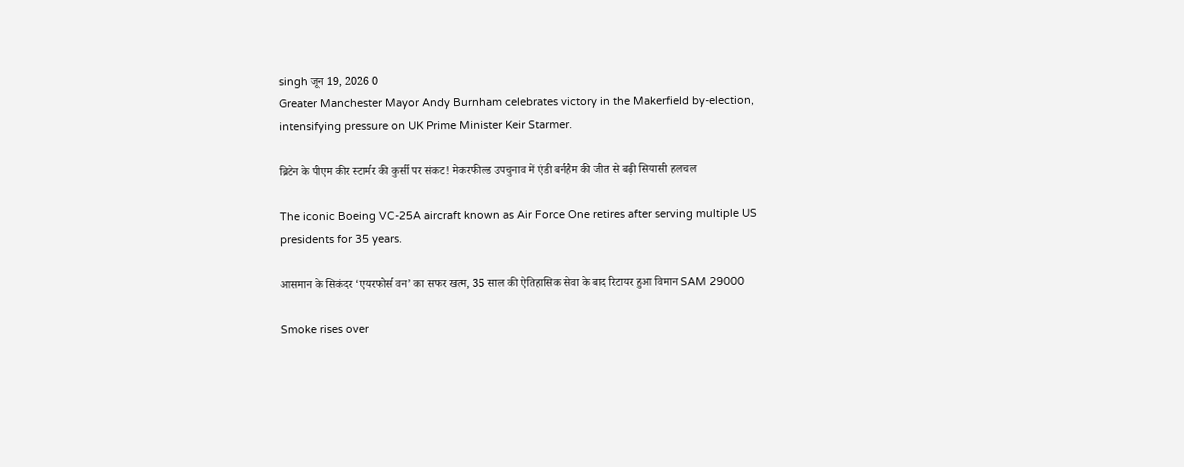singh जून 19, 2026 0
Greater Manchester Mayor Andy Burnham celebrates victory in the Makerfield by-election, intensifying pressure on UK Prime Minister Keir Starmer.

ब्रिटेन के पीएम कीर स्टार्मर की कुर्सी पर संकट! मेकरफील्ड उपचुनाव में एंडी बर्नहैम की जीत से बढ़ी सियासी हलचल

The iconic Boeing VC-25A aircraft known as Air Force One retires after serving multiple US presidents for 35 years.

आसमान के सिकंदर ‘एयरफोर्स वन’ का सफर खत्म, 35 साल की ऐतिहासिक सेवा के बाद रिटायर हुआ विमान SAM 29000

Smoke rises over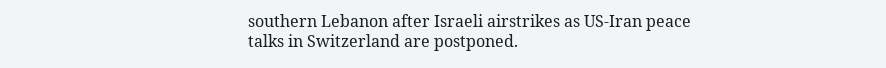southern Lebanon after Israeli airstrikes as US-Iran peace talks in Switzerland are postponed.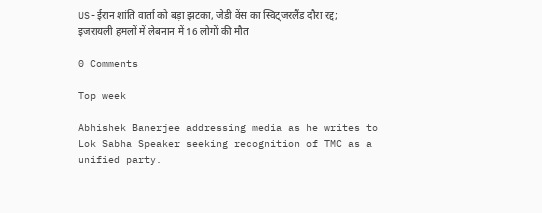US-ईरान शांति वार्ता को बड़ा झटका, जेडी वेंस का स्विट्जरलैंड दौरा रद्द; इजरायली हमलों में लेबनान में 16 लोगों की मौत

0 Comments

Top week

Abhishek Banerjee addressing media as he writes to Lok Sabha Speaker seeking recognition of TMC as a unified party.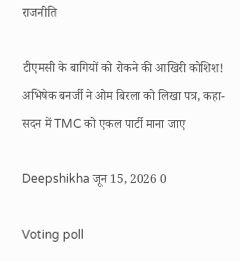राजनीति

टीएमसी के बागियों को रोकने की आखिरी कोशिश! अभिषेक बनर्जी ने ओम बिरला को लिखा पत्र, कहा- सदन में TMC को एकल पार्टी माना जाए

Deepshikha जून 15, 2026 0

Voting poll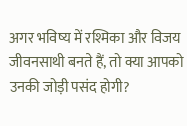अगर भविष्य में रश्मिका और विजय जीवनसाथी बनते हैं, तो क्या आपको उनकी जोड़ी पसंद होगी?